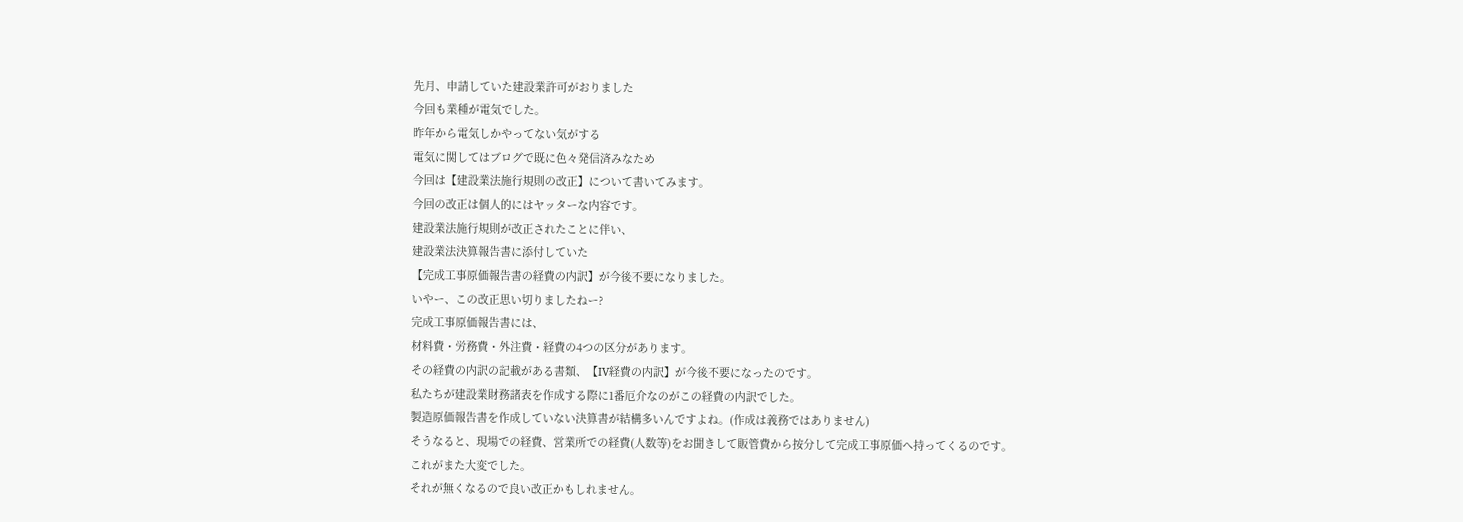先月、申請していた建設業許可がおりました
今回も業種が電気でした。
昨年から電気しかやってない気がする
電気に関してはブログで既に色々発信済みなため
今回は【建設業法施行規則の改正】について書いてみます。
今回の改正は個人的にはヤッターな内容です。
建設業法施行規則が改正されたことに伴い、
建設業法決算報告書に添付していた
【完成工事原価報告書の経費の内訳】が今後不要になりました。
いやー、この改正思い切りましたねー?
完成工事原価報告書には、
材料費・労務費・外注費・経費の4つの区分があります。
その経費の内訳の記載がある書類、【IV経費の内訳】が今後不要になったのです。
私たちが建設業財務諸表を作成する際に1番厄介なのがこの経費の内訳でした。
製造原価報告書を作成していない決算書が結構多いんですよね。(作成は義務ではありません)
そうなると、現場での経費、営業所での経費(人数等)をお聞きして販管費から按分して完成工事原価へ持ってくるのです。
これがまた大変でした。
それが無くなるので良い改正かもしれません。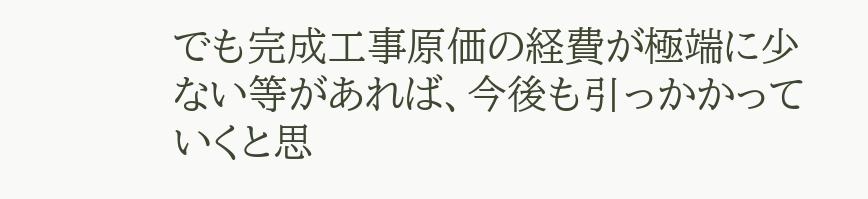でも完成工事原価の経費が極端に少ない等があれば、今後も引っかかっていくと思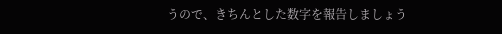うので、きちんとした数字を報告しましょう